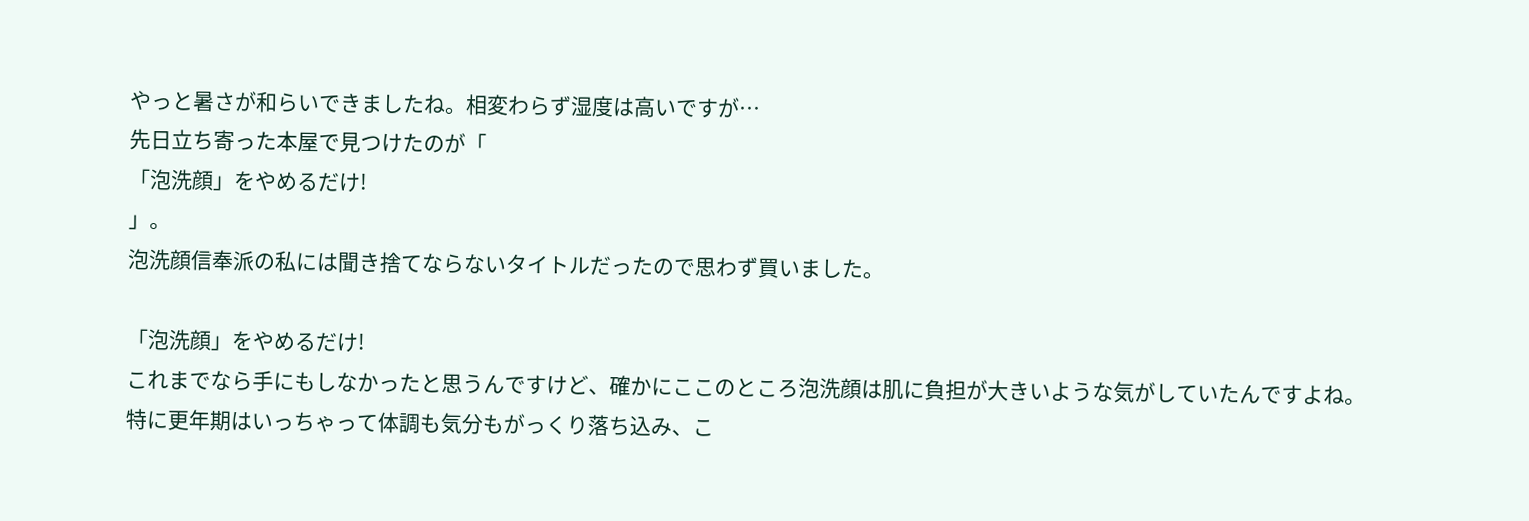やっと暑さが和らいできましたね。相変わらず湿度は高いですが…
先日立ち寄った本屋で見つけたのが「
「泡洗顔」をやめるだけ!
」。
泡洗顔信奉派の私には聞き捨てならないタイトルだったので思わず買いました。

「泡洗顔」をやめるだけ!
これまでなら手にもしなかったと思うんですけど、確かにここのところ泡洗顔は肌に負担が大きいような気がしていたんですよね。
特に更年期はいっちゃって体調も気分もがっくり落ち込み、こ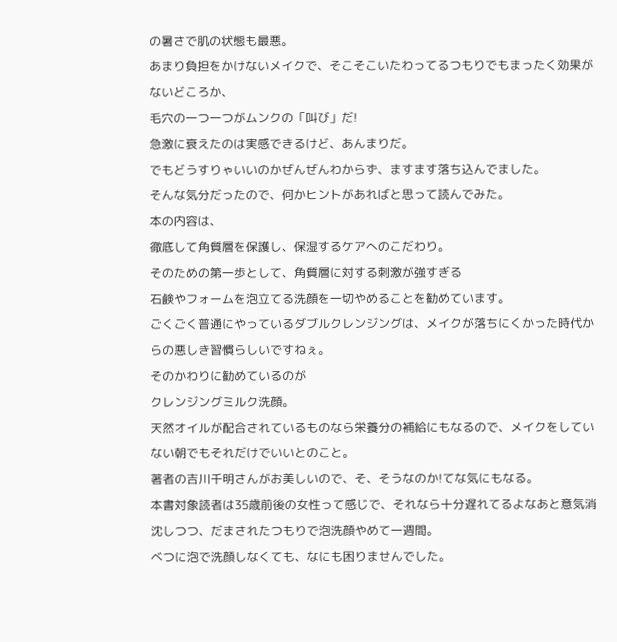の暑さで肌の状態も最悪。
あまり負担をかけないメイクで、そこそこいたわってるつもりでもまったく効果がないどころか、
毛穴の一つ一つがムンクの「叫び」だ!
急激に衰えたのは実感できるけど、あんまりだ。
でもどうすりゃいいのかぜんぜんわからず、ますます落ち込んでました。
そんな気分だったので、何かヒントがあればと思って読んでみた。
本の内容は、
徹底して角質層を保護し、保湿するケアへのこだわり。
そのための第一歩として、角質層に対する刺激が強すぎる
石鹸やフォームを泡立てる洗顔を一切やめることを勧めています。
ごくごく普通にやっているダブルクレンジングは、メイクが落ちにくかった時代からの悪しき習慣らしいですねぇ。
そのかわりに勧めているのが
クレンジングミルク洗顔。
天然オイルが配合されているものなら栄養分の補給にもなるので、メイクをしていない朝でもそれだけでいいとのこと。
著者の吉川千明さんがお美しいので、そ、そうなのか!てな気にもなる。
本書対象読者は35歳前後の女性って感じで、それなら十分遅れてるよなあと意気消沈しつつ、だまされたつもりで泡洗顔やめて一週間。
べつに泡で洗顔しなくても、なにも困りませんでした。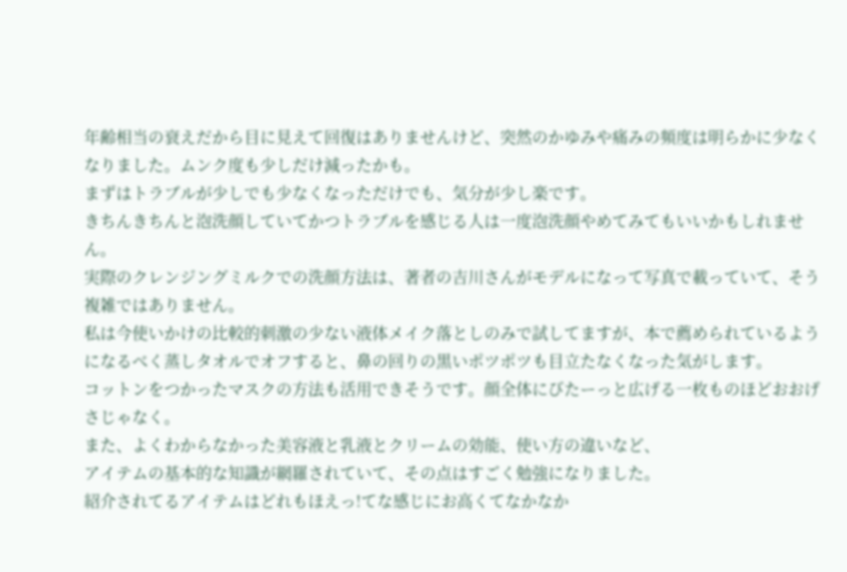年齢相当の衰えだから目に見えて回復はありませんけど、突然のかゆみや痛みの頻度は明らかに少なくなりました。ムンク度も少しだけ減ったかも。
まずはトラブルが少しでも少なくなっただけでも、気分が少し楽です。
きちんきちんと泡洗顔していてかつトラブルを感じる人は一度泡洗顔やめてみてもいいかもしれません。
実際のクレンジングミルクでの洗顔方法は、著者の吉川さんがモデルになって写真で載っていて、そう複雑ではありません。
私は今使いかけの比較的刺激の少ない液体メイク落としのみで試してますが、本で薦められているようになるべく蒸しタオルでオフすると、鼻の回りの黒いポツポツも目立たなくなった気がします。
コットンをつかったマスクの方法も活用できそうです。顔全体にびたーっと広げる一枚ものほどおおげさじゃなく。
また、よくわからなかった美容液と乳液とクリームの効能、使い方の違いなど、
アイテムの基本的な知識が網羅されていて、その点はすごく勉強になりました。
紹介されてるアイテムはどれもほえっ!てな感じにお高くてなかなか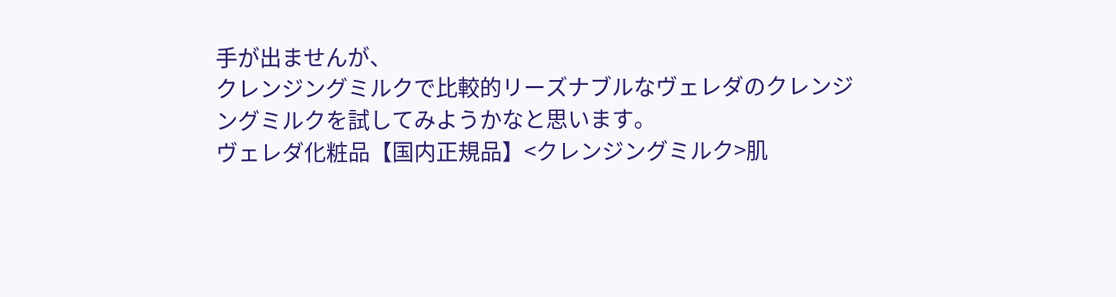手が出ませんが、
クレンジングミルクで比較的リーズナブルなヴェレダのクレンジングミルクを試してみようかなと思います。
ヴェレダ化粧品【国内正規品】<クレンジングミルク>肌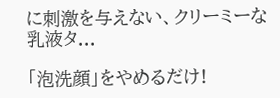に刺激を与えない、クリーミーな乳液タ...

「泡洗顔」をやめるだけ!